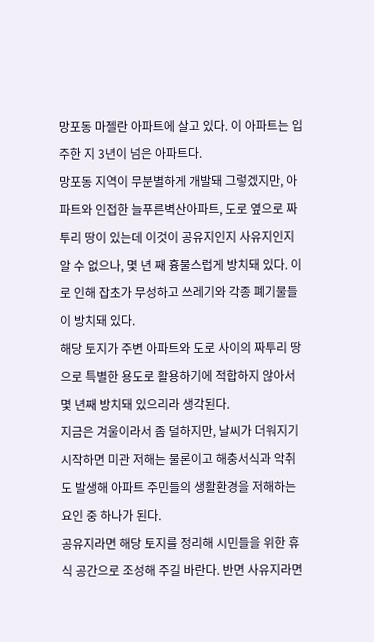망포동 마젤란 아파트에 살고 있다. 이 아파트는 입주한 지 3년이 넘은 아파트다.
망포동 지역이 무분별하게 개발돼 그렇겠지만, 아파트와 인접한 늘푸른벽산아파트, 도로 옆으로 짜투리 땅이 있는데 이것이 공유지인지 사유지인지 알 수 없으나, 몇 년 째 흉물스럽게 방치돼 있다. 이로 인해 잡초가 무성하고 쓰레기와 각종 폐기물들이 방치돼 있다.
해당 토지가 주변 아파트와 도로 사이의 짜투리 땅으로 특별한 용도로 활용하기에 적합하지 않아서 몇 년째 방치돼 있으리라 생각된다.
지금은 겨울이라서 좀 덜하지만, 날씨가 더워지기 시작하면 미관 저해는 물론이고 해충서식과 악취도 발생해 아파트 주민들의 생활환경을 저해하는 요인 중 하나가 된다.
공유지라면 해당 토지를 정리해 시민들을 위한 휴식 공간으로 조성해 주길 바란다. 반면 사유지라면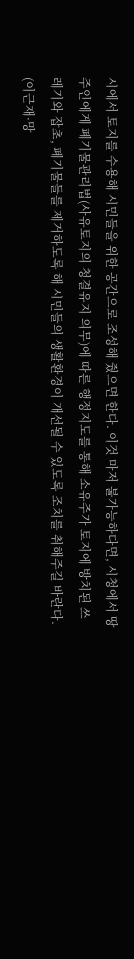시에서 토지를 수용해 시민들을 위한 공간으로 조성해 줬으면 한다. 이것 마저 불가능하다면, 시청에서 땅주인에게 폐기물관리법(사유토지의 청결유지 의무)에 따른 행정지도를 통해 소유주가 토지에 방치된 쓰레기와 잡초, 폐기물들를 제거하도록 해 시민들의 생활환경이 개선될 수 있도록 조치를 취해주길 바란다.
(이근재·망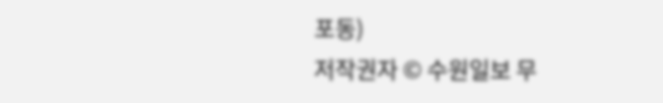포동)
저작권자 © 수원일보 무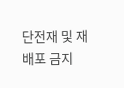단전재 및 재배포 금지